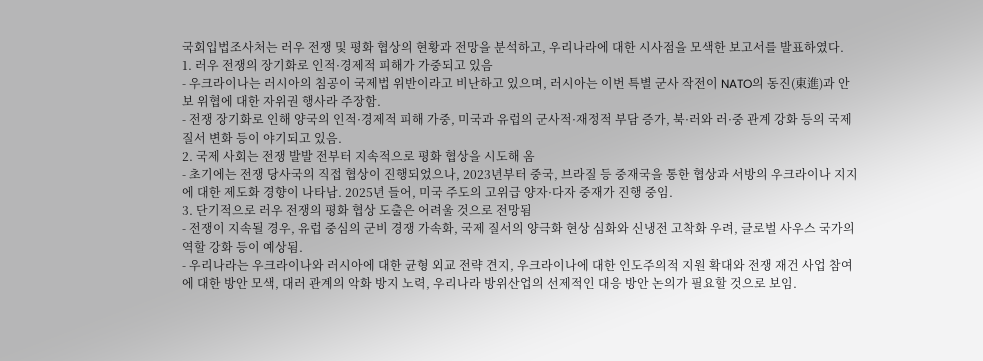국회입법조사처는 러우 전쟁 및 평화 협상의 현황과 전망을 분석하고, 우리나라에 대한 시사점을 모색한 보고서를 발표하였다.
1. 러우 전쟁의 장기화로 인적·경제적 피해가 가중되고 있음
- 우크라이나는 러시아의 침공이 국제법 위반이라고 비난하고 있으며, 러시아는 이번 특별 군사 작전이 NATO의 동진(東進)과 안보 위협에 대한 자위권 행사라 주장함.
- 전쟁 장기화로 인해 양국의 인적·경제적 피해 가중, 미국과 유럽의 군사적·재정적 부담 증가, 북·러와 러·중 관계 강화 등의 국제 질서 변화 등이 야기되고 있음.
2. 국제 사회는 전쟁 발발 전부터 지속적으로 평화 협상을 시도해 옴
- 초기에는 전쟁 당사국의 직접 협상이 진행되었으나, 2023년부터 중국, 브라질 등 중재국을 통한 협상과 서방의 우크라이나 지지에 대한 제도화 경향이 나타남. 2025년 들어, 미국 주도의 고위급 양자·다자 중재가 진행 중임.
3. 단기적으로 러우 전쟁의 평화 협상 도출은 어려울 것으로 전망됨
- 전쟁이 지속될 경우, 유럽 중심의 군비 경쟁 가속화, 국제 질서의 양극화 현상 심화와 신냉전 고착화 우려, 글로벌 사우스 국가의 역할 강화 등이 예상됨.
- 우리나라는 우크라이나와 러시아에 대한 균형 외교 전략 견지, 우크라이나에 대한 인도주의적 지원 확대와 전쟁 재건 사업 참여에 대한 방안 모색, 대러 관계의 악화 방지 노력, 우리나라 방위산업의 선제적인 대응 방안 논의가 필요할 것으로 보임.